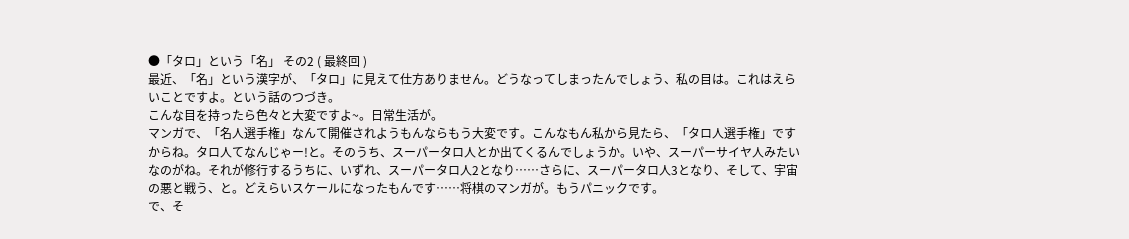●「タロ」という「名」 その2 ( 最終回 )
最近、「名」という漢字が、「タロ」に見えて仕方ありません。どうなってしまったんでしょう、私の目は。これはえらいことですよ。という話のつづき。
こんな目を持ったら色々と大変ですよ~。日常生活が。
マンガで、「名人選手権」なんて開催されようもんならもう大変です。こんなもん私から見たら、「タロ人選手権」ですからね。タロ人てなんじゃー!と。そのうち、スーパータロ人とか出てくるんでしょうか。いや、スーパーサイヤ人みたいなのがね。それが修行するうちに、いずれ、スーパータロ人2となり……さらに、スーパータロ人3となり、そして、宇宙の悪と戦う、と。どえらいスケールになったもんです……将棋のマンガが。もうパニックです。
で、そ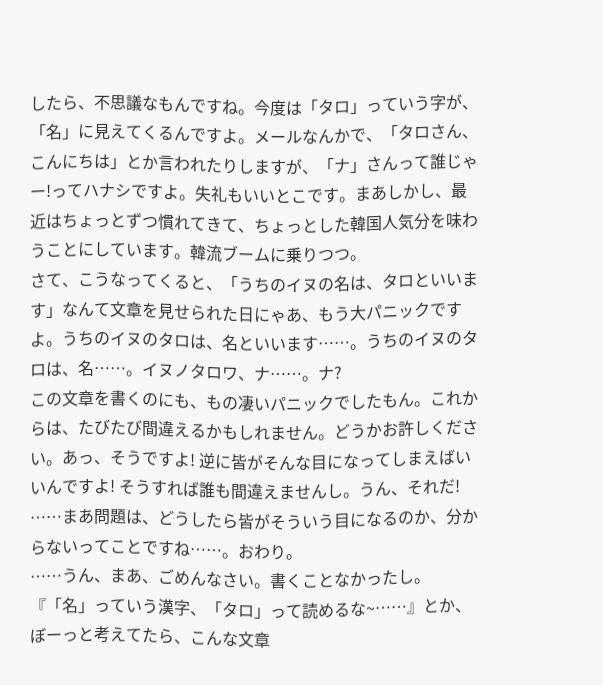したら、不思議なもんですね。今度は「タロ」っていう字が、「名」に見えてくるんですよ。メールなんかで、「タロさん、こんにちは」とか言われたりしますが、「ナ」さんって誰じゃー!ってハナシですよ。失礼もいいとこです。まあしかし、最近はちょっとずつ慣れてきて、ちょっとした韓国人気分を味わうことにしています。韓流ブームに乗りつつ。
さて、こうなってくると、「うちのイヌの名は、タロといいます」なんて文章を見せられた日にゃあ、もう大パニックですよ。うちのイヌのタロは、名といいます……。うちのイヌのタロは、名……。イヌノタロワ、ナ……。ナ?
この文章を書くのにも、もの凄いパニックでしたもん。これからは、たびたび間違えるかもしれません。どうかお許しください。あっ、そうですよ! 逆に皆がそんな目になってしまえばいいんですよ! そうすれば誰も間違えませんし。うん、それだ! ……まあ問題は、どうしたら皆がそういう目になるのか、分からないってことですね……。おわり。
……うん、まあ、ごめんなさい。書くことなかったし。『「名」っていう漢字、「タロ」って読めるな~……』とか、ぼーっと考えてたら、こんな文章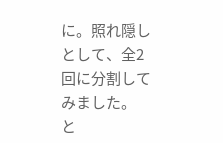に。照れ隠しとして、全2回に分割してみました。
と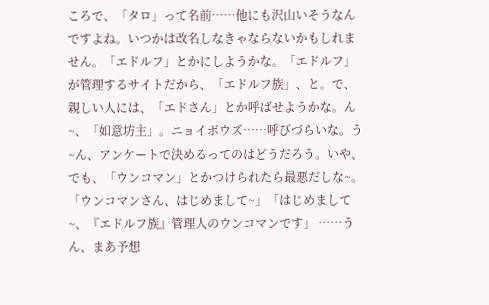ころで、「タロ」って名前……他にも沢山いそうなんですよね。いつかは改名しなきゃならないかもしれません。「エドルフ」とかにしようかな。「エドルフ」が管理するサイトだから、「エドルフ族」、と。で、親しい人には、「エドさん」とか呼ばせようかな。ん~、「如意坊主」。ニョイボウズ……呼びづらいな。う~ん、アンケートで決めるってのはどうだろう。いや、でも、「ウンコマン」とかつけられたら最悪だしな~。「ウンコマンさん、はじめまして~」「はじめまして~、『エドルフ族』管理人のウンコマンです」 ……うん、まあ予想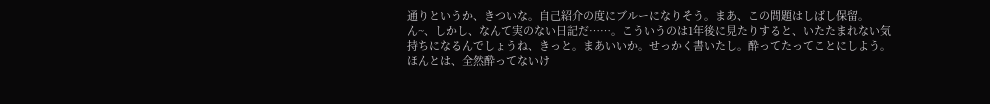通りというか、きついな。自己紹介の度にブルーになりそう。まあ、この問題はしばし保留。
ん~、しかし、なんて実のない日記だ……。こういうのは1年後に見たりすると、いたたまれない気持ちになるんでしょうね、きっと。まあいいか。せっかく書いたし。酔ってたってことにしよう。ほんとは、全然酔ってないけ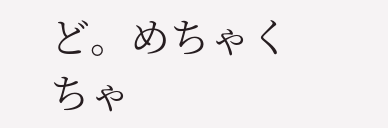ど。めちゃくちゃ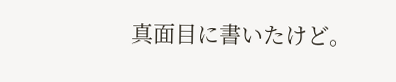真面目に書いたけど。